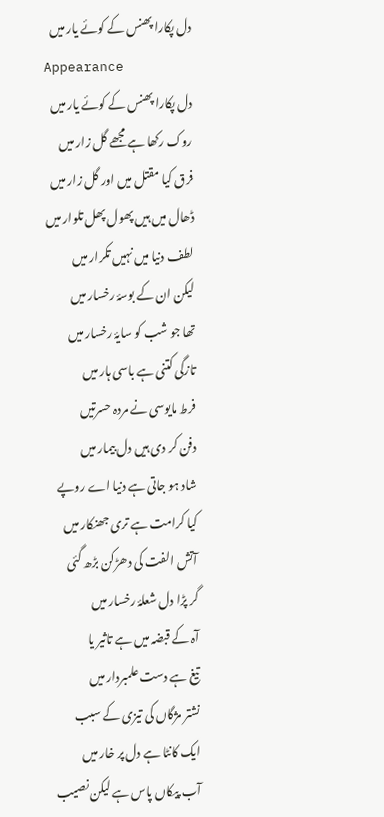دل پکارا پھنس کے کوئے یار میں
Appearance
دل پکارا پھنس کے کوئے یار میں
روک رکھا ہے مجھے گل زار میں
فرق کیا مقتل میں اور گل زار میں
ڈھال میں ہیں پھول پھل تلوار میں
لطف دنیا میں نہیں تکرار میں
لیکن ان کے بوسۂ رخسار میں
تھا جو شب کو سایۂ رخسار میں
تازگی کتنی ہے باسی ہار میں
فرط مایوسی نے مردہ حسرتیں
دفن کر دی ہیں دل بیمار میں
شاد ہو جاتی ہے دنیا اے روپے
کیا کرامت ہے تری جھنکار میں
آتش الفت کی دھڑکن بڑھ گئی
گر پڑا دل شعلۂ رخسار میں
آہ کے قبضہ میں ہے تاثیر یا
تیغ ہے دست علمبردار میں
نشتر مژگاں کی تیزی کے سبب
ایک کانٹا ہے دل پر خار میں
آب پیکاں پاس ہے لیکن نصیب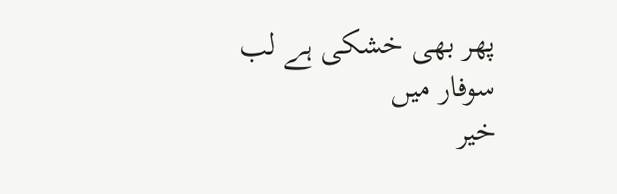پھر بھی خشکی ہے لب سوفار میں
خیر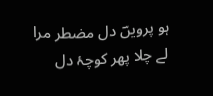ہو پرویںؔ دل مضطر مرا
لے چلا پھر کوچۂ دل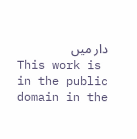دار میں
This work is in the public domain in the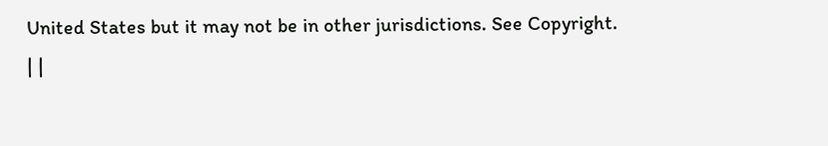United States but it may not be in other jurisdictions. See Copyright.
| |